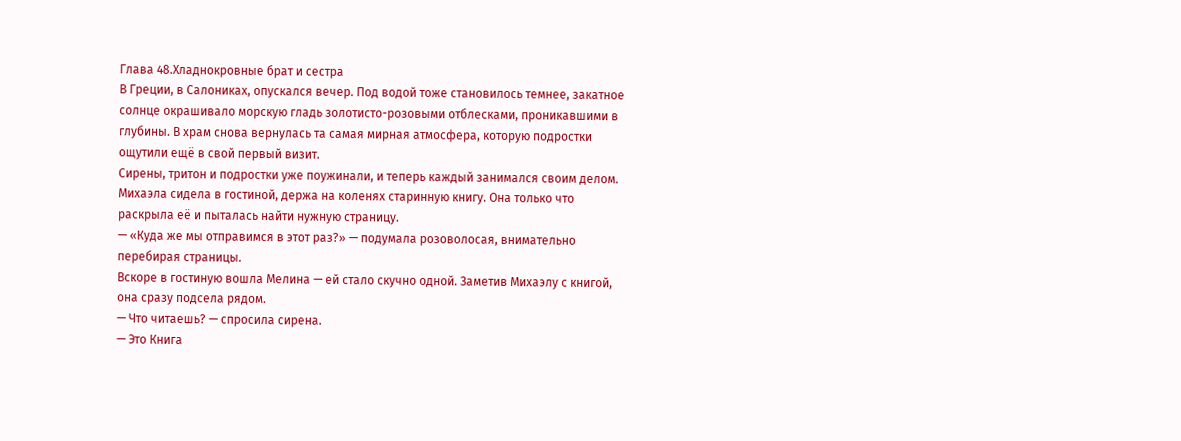Глава 48.Хладнокровные брат и сестра
В Греции, в Салониках, опускался вечер. Под водой тоже становилось темнее, закатное солнце окрашивало морскую гладь золотисто-розовыми отблесками, проникавшими в глубины. В храм снова вернулась та самая мирная атмосфера, которую подростки ощутили ещё в свой первый визит.
Сирены, тритон и подростки уже поужинали, и теперь каждый занимался своим делом. Михаэла сидела в гостиной, держа на коленях старинную книгу. Она только что раскрыла её и пыталась найти нужную страницу.
— «Куда же мы отправимся в этот раз?» — подумала розоволосая, внимательно перебирая страницы.
Вскоре в гостиную вошла Мелина — ей стало скучно одной. Заметив Михаэлу с книгой, она сразу подсела рядом.
— Что читаешь? — спросила сирена.
— Это Книга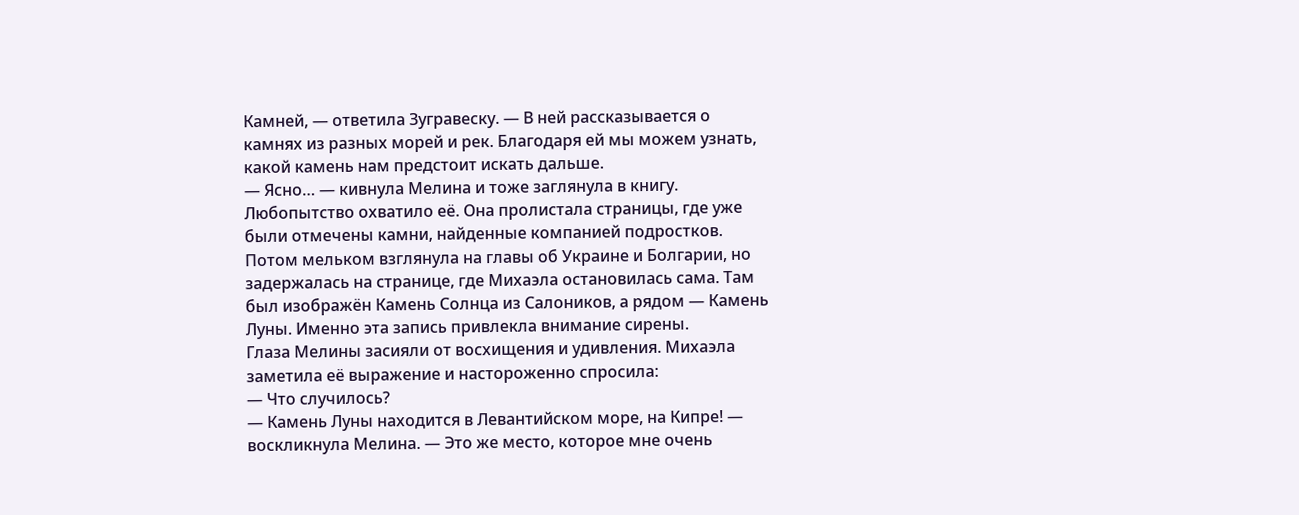Камней, — ответила Зугравеску. — В ней рассказывается о камнях из разных морей и рек. Благодаря ей мы можем узнать, какой камень нам предстоит искать дальше.
— Ясно… — кивнула Мелина и тоже заглянула в книгу.
Любопытство охватило её. Она пролистала страницы, где уже были отмечены камни, найденные компанией подростков. Потом мельком взглянула на главы об Украине и Болгарии, но задержалась на странице, где Михаэла остановилась сама. Там был изображён Камень Солнца из Салоников, а рядом — Камень Луны. Именно эта запись привлекла внимание сирены.
Глаза Мелины засияли от восхищения и удивления. Михаэла заметила её выражение и настороженно спросила:
— Что случилось?
— Камень Луны находится в Левантийском море, на Кипре! — воскликнула Мелина. — Это же место, которое мне очень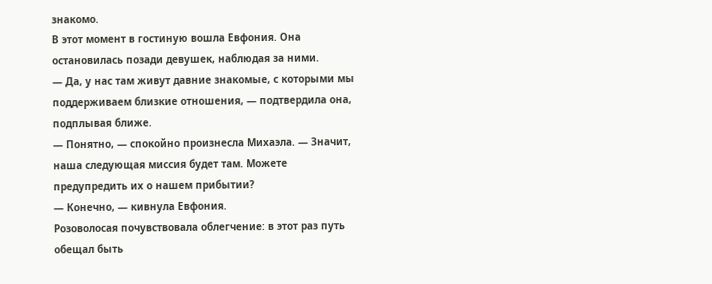знакомо.
В этот момент в гостиную вошла Евфония. Она остановилась позади девушек, наблюдая за ними.
— Да, у нас там живут давние знакомые, с которыми мы поддерживаем близкие отношения, — подтвердила она, подплывая ближе.
— Понятно, — спокойно произнесла Михаэла. — Значит, наша следующая миссия будет там. Можете предупредить их о нашем прибытии?
— Конечно, — кивнула Евфония.
Розоволосая почувствовала облегчение: в этот раз путь обещал быть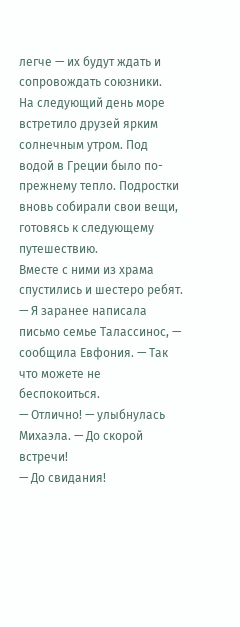легче — их будут ждать и сопровождать союзники.
На следующий день море встретило друзей ярким солнечным утром. Под водой в Греции было по-прежнему тепло. Подростки вновь собирали свои вещи, готовясь к следующему путешествию.
Вместе с ними из храма спустились и шестеро ребят.
— Я заранее написала письмо семье Талассинос, — сообщила Евфония. — Так что можете не беспокоиться.
— Отлично! — улыбнулась Михаэла. — До скорой встречи!
— До свидания!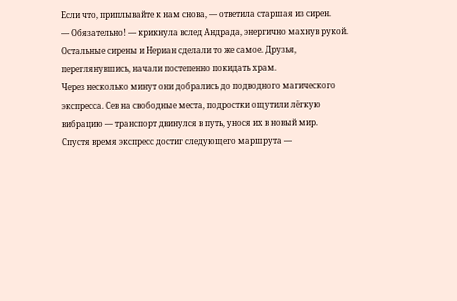Если что, приплывайте к нам снова, — ответила старшая из сирен.
— Обязательно! — крикнула вслед Андрада, энергично махнув рукой.
Остальные сирены и Нериан сделали то же самое. Друзья, переглянувшись, начали постепенно покидать храм.
Через несколько минут они добрались до подводного магического экспресса. Сев на свободные места, подростки ощутили лёгкую вибрацию — транспорт двинулся в путь, унося их в новый мир.
Спустя время экспресс достиг следующего маршрута —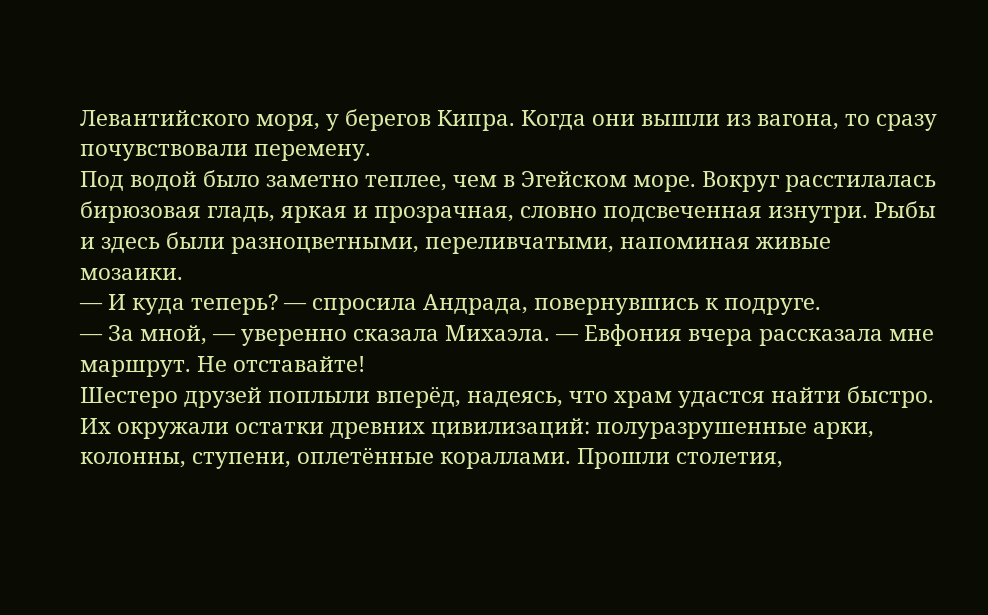Левантийского моря, у берегов Кипра. Когда они вышли из вагона, то сразу почувствовали перемену.
Под водой было заметно теплее, чем в Эгейском море. Вокруг расстилалась бирюзовая гладь, яркая и прозрачная, словно подсвеченная изнутри. Рыбы и здесь были разноцветными, переливчатыми, напоминая живые мозаики.
— И куда теперь? — спросила Андрада, повернувшись к подруге.
— За мной, — уверенно сказала Михаэла. — Евфония вчера рассказала мне маршрут. Не отставайте!
Шестеро друзей поплыли вперёд, надеясь, что храм удастся найти быстро.
Их окружали остатки древних цивилизаций: полуразрушенные арки, колонны, ступени, оплетённые кораллами. Прошли столетия,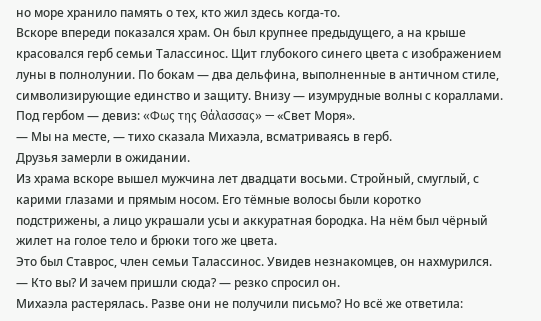но море хранило память о тех, кто жил здесь когда-то.
Вскоре впереди показался храм. Он был крупнее предыдущего, а на крыше красовался герб семьи Талассинос. Щит глубокого синего цвета с изображением луны в полнолунии. По бокам — два дельфина, выполненные в античном стиле, символизирующие единство и защиту. Внизу — изумрудные волны с кораллами. Под гербом — девиз: «Φως της Θάλασσας» — «Свет Моря».
— Мы на месте, — тихо сказала Михаэла, всматриваясь в герб.
Друзья замерли в ожидании.
Из храма вскоре вышел мужчина лет двадцати восьми. Стройный, смуглый, с карими глазами и прямым носом. Его тёмные волосы были коротко подстрижены, а лицо украшали усы и аккуратная бородка. На нём был чёрный жилет на голое тело и брюки того же цвета.
Это был Ставрос, член семьи Талассинос. Увидев незнакомцев, он нахмурился.
— Кто вы? И зачем пришли сюда? — резко спросил он.
Михаэла растерялась. Разве они не получили письмо? Но всё же ответила: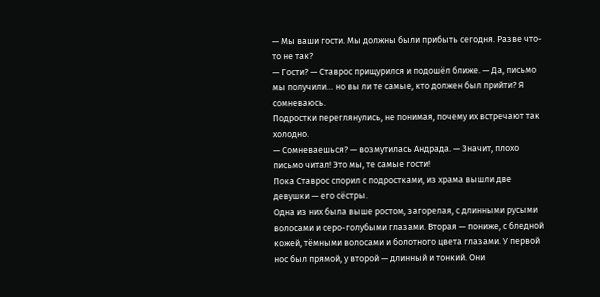— Мы ваши гости. Мы должны были прибыть сегодня. Разве что-то не так?
— Гости? — Ставрос прищурился и подошёл ближе. — Да, письмо мы получили… но вы ли те самые, кто должен был прийти? Я сомневаюсь.
Подростки переглянулись, не понимая, почему их встречают так холодно.
— Сомневаешься? — возмутилась Андрада. — Значит, плохо письмо читал! Это мы, те самые гости!
Пока Ставрос спорил с подростками, из храма вышли две девушки — его сёстры.
Одна из них была выше ростом, загорелая, с длинными русыми волосами и серо-голубыми глазами. Вторая — пониже, с бледной кожей, тёмными волосами и болотного цвета глазами. У первой нос был прямой, у второй — длинный и тонкий. Они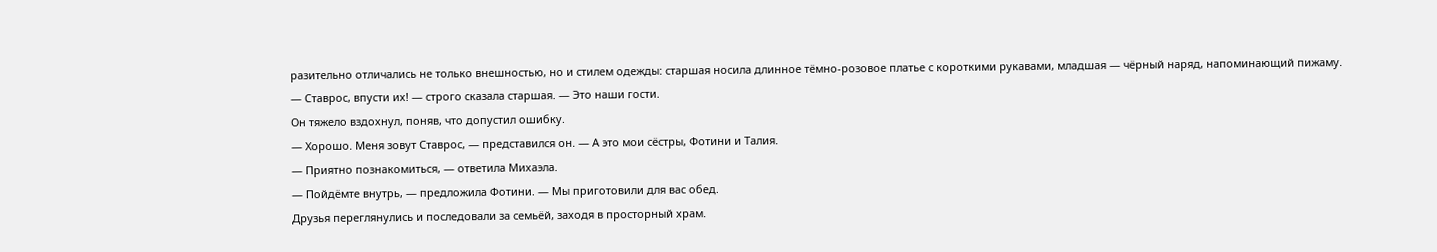разительно отличались не только внешностью, но и стилем одежды: старшая носила длинное тёмно-розовое платье с короткими рукавами, младшая — чёрный наряд, напоминающий пижаму.
— Ставрос, впусти их! — строго сказала старшая. — Это наши гости.
Он тяжело вздохнул, поняв, что допустил ошибку.
— Хорошо. Меня зовут Ставрос, — представился он. — А это мои сёстры, Фотини и Талия.
— Приятно познакомиться, — ответила Михаэла.
— Пойдёмте внутрь, — предложила Фотини. — Мы приготовили для вас обед.
Друзья переглянулись и последовали за семьёй, заходя в просторный храм.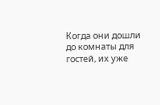Когда они дошли до комнаты для гостей, их уже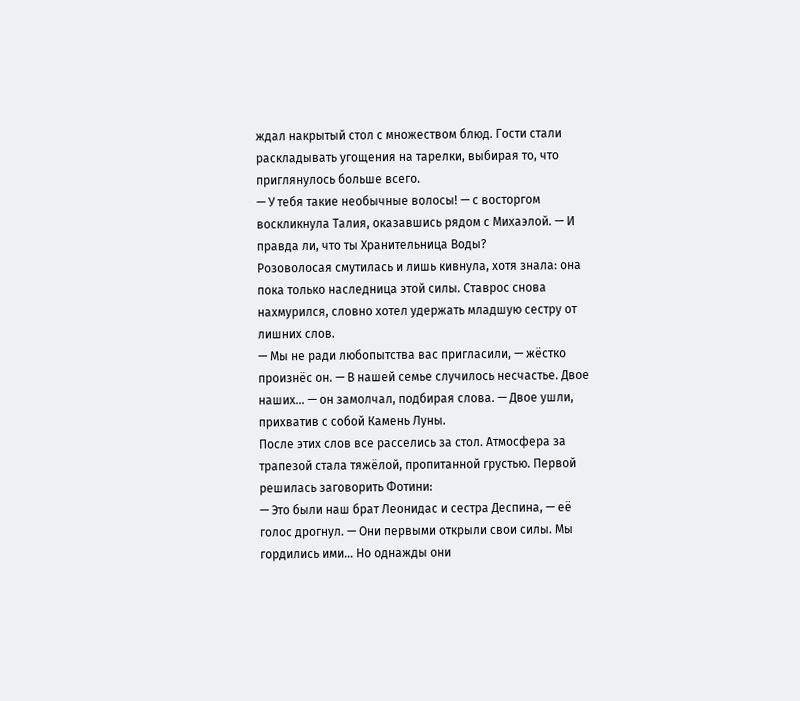ждал накрытый стол с множеством блюд. Гости стали раскладывать угощения на тарелки, выбирая то, что приглянулось больше всего.
— У тебя такие необычные волосы! — с восторгом воскликнула Талия, оказавшись рядом с Михаэлой. — И правда ли, что ты Хранительница Воды?
Розоволосая смутилась и лишь кивнула, хотя знала: она пока только наследница этой силы. Ставрос снова нахмурился, словно хотел удержать младшую сестру от лишних слов.
— Мы не ради любопытства вас пригласили, — жёстко произнёс он. — В нашей семье случилось несчастье. Двое наших... — он замолчал, подбирая слова. — Двое ушли, прихватив с собой Камень Луны.
После этих слов все расселись за стол. Атмосфера за трапезой стала тяжёлой, пропитанной грустью. Первой решилась заговорить Фотини:
— Это были наш брат Леонидас и сестра Деспина, — её голос дрогнул. — Они первыми открыли свои силы. Мы гордились ими... Но однажды они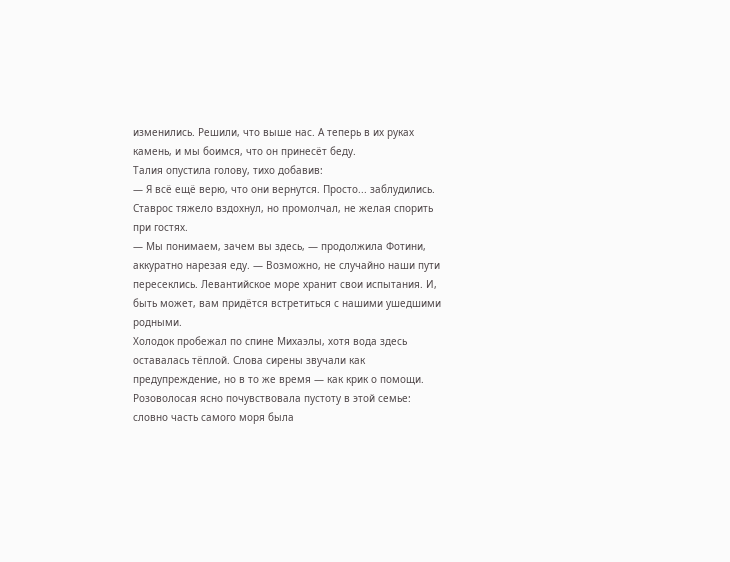изменились. Решили, что выше нас. А теперь в их руках камень, и мы боимся, что он принесёт беду.
Талия опустила голову, тихо добавив:
— Я всё ещё верю, что они вернутся. Просто... заблудились.
Ставрос тяжело вздохнул, но промолчал, не желая спорить при гостях.
— Мы понимаем, зачем вы здесь, — продолжила Фотини, аккуратно нарезая еду. — Возможно, не случайно наши пути пересеклись. Левантийское море хранит свои испытания. И, быть может, вам придётся встретиться с нашими ушедшими родными.
Холодок пробежал по спине Михаэлы, хотя вода здесь оставалась тёплой. Слова сирены звучали как предупреждение, но в то же время — как крик о помощи. Розоволосая ясно почувствовала пустоту в этой семье: словно часть самого моря была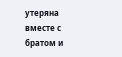утеряна вместе с братом и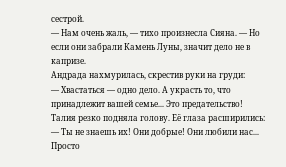сестрой.
— Нам очень жаль, — тихо произнесла Сияна. — Но если они забрали Камень Луны, значит дело не в капризе.
Андрада нахмурилась, скрестив руки на груди:
— Хвастаться — одно дело. А украсть то, что принадлежит вашей семье... Это предательство!
Талия резко подняла голову. Её глаза расширились:
— Ты не знаешь их! Они добрые! Они любили нас... Просто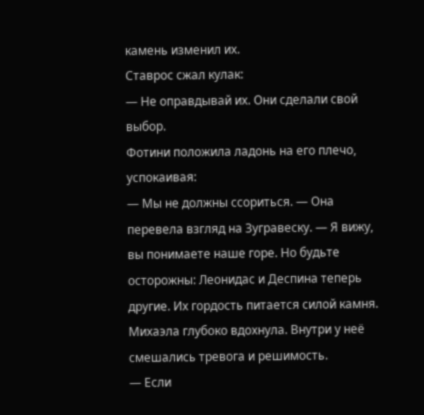камень изменил их.
Ставрос сжал кулак:
— Не оправдывай их. Они сделали свой выбор.
Фотини положила ладонь на его плечо, успокаивая:
— Мы не должны ссориться. — Она перевела взгляд на Зугравеску. — Я вижу, вы понимаете наше горе. Но будьте осторожны: Леонидас и Деспина теперь другие. Их гордость питается силой камня.
Михаэла глубоко вдохнула. Внутри у неё смешались тревога и решимость.
— Если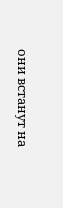они встанут на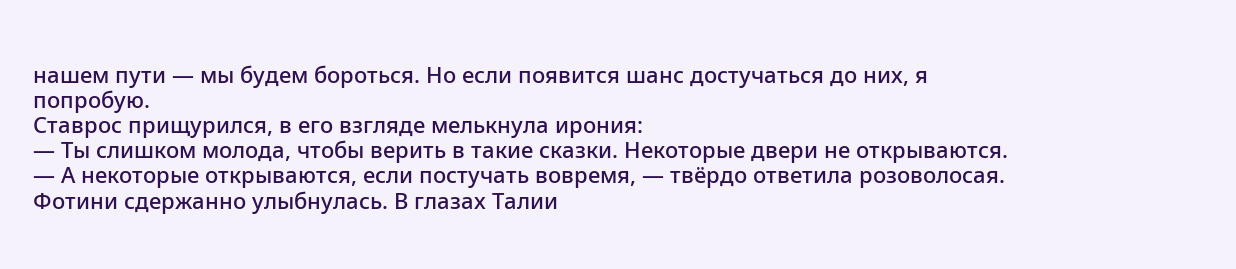нашем пути — мы будем бороться. Но если появится шанс достучаться до них, я попробую.
Ставрос прищурился, в его взгляде мелькнула ирония:
— Ты слишком молода, чтобы верить в такие сказки. Некоторые двери не открываются.
— А некоторые открываются, если постучать вовремя, — твёрдо ответила розоволосая.
Фотини сдержанно улыбнулась. В глазах Талии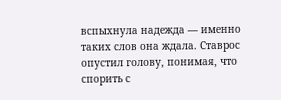вспыхнула надежда — именно таких слов она ждала. Ставрос опустил голову, понимая, что спорить с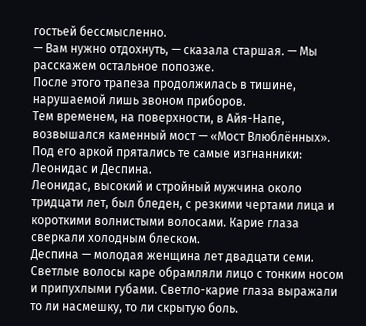гостьей бессмысленно.
— Вам нужно отдохнуть, — сказала старшая. — Мы расскажем остальное попозже.
После этого трапеза продолжилась в тишине, нарушаемой лишь звоном приборов.
Тем временем, на поверхности, в Айя-Напе, возвышался каменный мост — «Мост Влюблённых». Под его аркой прятались те самые изгнанники: Леонидас и Деспина.
Леонидас, высокий и стройный мужчина около тридцати лет, был бледен, с резкими чертами лица и короткими волнистыми волосами. Карие глаза сверкали холодным блеском.
Деспина — молодая женщина лет двадцати семи. Светлые волосы каре обрамляли лицо с тонким носом и припухлыми губами. Светло-карие глаза выражали то ли насмешку, то ли скрытую боль.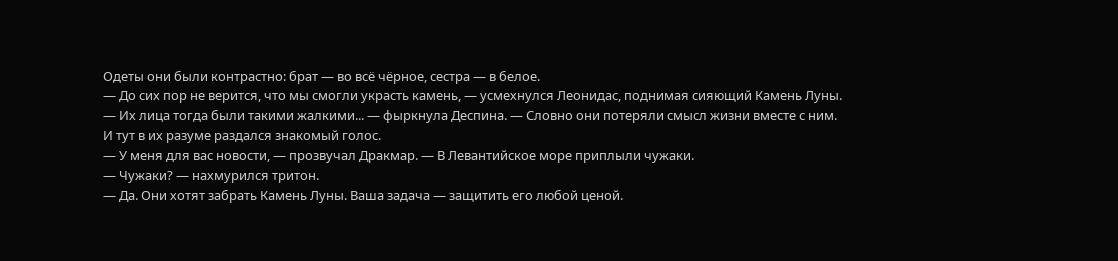Одеты они были контрастно: брат — во всё чёрное, сестра — в белое.
— До сих пор не верится, что мы смогли украсть камень, — усмехнулся Леонидас, поднимая сияющий Камень Луны.
— Их лица тогда были такими жалкими... — фыркнула Деспина. — Словно они потеряли смысл жизни вместе с ним.
И тут в их разуме раздался знакомый голос.
— У меня для вас новости, — прозвучал Дракмар. — В Левантийское море приплыли чужаки.
— Чужаки? — нахмурился тритон.
— Да. Они хотят забрать Камень Луны. Ваша задача — защитить его любой ценой.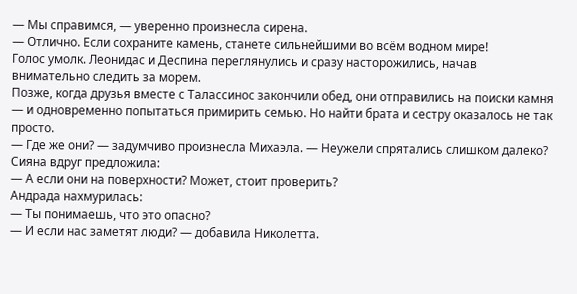— Мы справимся, — уверенно произнесла сирена.
— Отлично. Если сохраните камень, станете сильнейшими во всём водном мире!
Голос умолк. Леонидас и Деспина переглянулись и сразу насторожились, начав внимательно следить за морем.
Позже, когда друзья вместе с Талассинос закончили обед, они отправились на поиски камня — и одновременно попытаться примирить семью. Но найти брата и сестру оказалось не так просто.
— Где же они? — задумчиво произнесла Михаэла. — Неужели спрятались слишком далеко?
Сияна вдруг предложила:
— А если они на поверхности? Может, стоит проверить?
Андрада нахмурилась:
— Ты понимаешь, что это опасно?
— И если нас заметят люди? — добавила Николетта.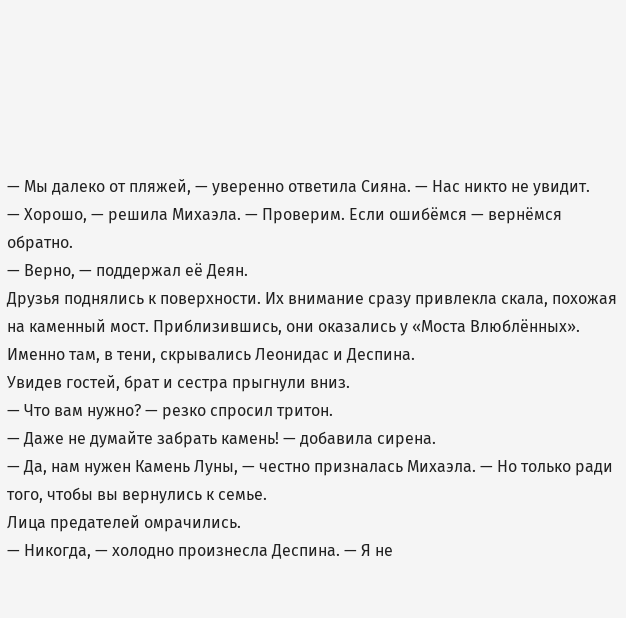— Мы далеко от пляжей, — уверенно ответила Сияна. — Нас никто не увидит.
— Хорошо, — решила Михаэла. — Проверим. Если ошибёмся — вернёмся обратно.
— Верно, — поддержал её Деян.
Друзья поднялись к поверхности. Их внимание сразу привлекла скала, похожая на каменный мост. Приблизившись, они оказались у «Моста Влюблённых». Именно там, в тени, скрывались Леонидас и Деспина.
Увидев гостей, брат и сестра прыгнули вниз.
— Что вам нужно? — резко спросил тритон.
— Даже не думайте забрать камень! — добавила сирена.
— Да, нам нужен Камень Луны, — честно призналась Михаэла. — Но только ради того, чтобы вы вернулись к семье.
Лица предателей омрачились.
— Никогда, — холодно произнесла Деспина. — Я не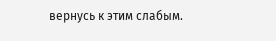вернусь к этим слабым.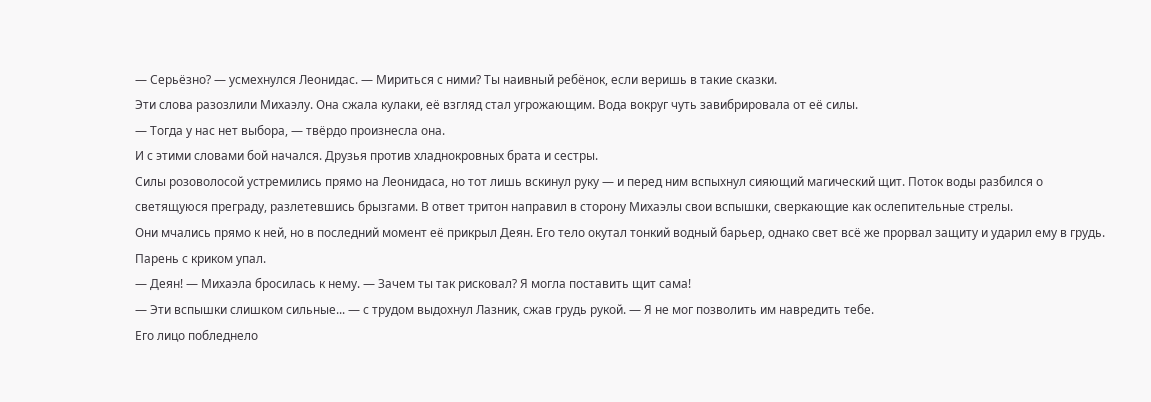— Серьёзно? — усмехнулся Леонидас. — Мириться с ними? Ты наивный ребёнок, если веришь в такие сказки.
Эти слова разозлили Михаэлу. Она сжала кулаки, её взгляд стал угрожающим. Вода вокруг чуть завибрировала от её силы.
— Тогда у нас нет выбора, — твёрдо произнесла она.
И с этими словами бой начался. Друзья против хладнокровных брата и сестры.
Силы розоволосой устремились прямо на Леонидаса, но тот лишь вскинул руку — и перед ним вспыхнул сияющий магический щит. Поток воды разбился о светящуюся преграду, разлетевшись брызгами. В ответ тритон направил в сторону Михаэлы свои вспышки, сверкающие как ослепительные стрелы.
Они мчались прямо к ней, но в последний момент её прикрыл Деян. Его тело окутал тонкий водный барьер, однако свет всё же прорвал защиту и ударил ему в грудь. Парень с криком упал.
— Деян! — Михаэла бросилась к нему. — Зачем ты так рисковал? Я могла поставить щит сама!
— Эти вспышки слишком сильные... — с трудом выдохнул Лазник, сжав грудь рукой. — Я не мог позволить им навредить тебе.
Его лицо побледнело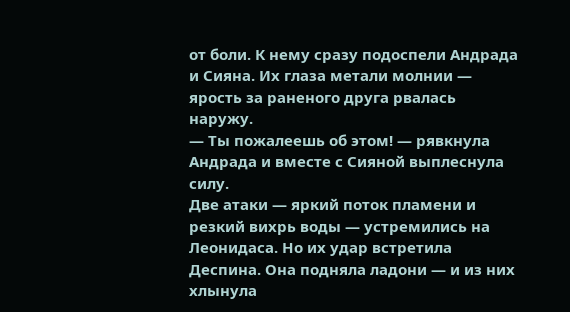от боли. К нему сразу подоспели Андрада и Сияна. Их глаза метали молнии — ярость за раненого друга рвалась наружу.
— Ты пожалеешь об этом! — рявкнула Андрада и вместе с Сияной выплеснула силу.
Две атаки — яркий поток пламени и резкий вихрь воды — устремились на Леонидаса. Но их удар встретила Деспина. Она подняла ладони — и из них хлынула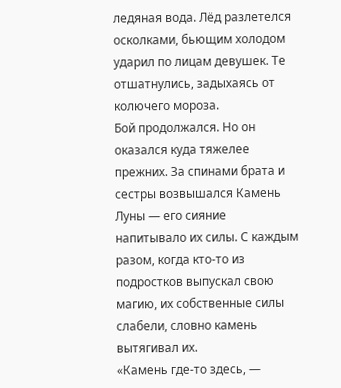ледяная вода. Лёд разлетелся осколками, бьющим холодом ударил по лицам девушек. Те отшатнулись, задыхаясь от колючего мороза.
Бой продолжался. Но он оказался куда тяжелее прежних. За спинами брата и сестры возвышался Камень Луны — его сияние напитывало их силы. С каждым разом, когда кто-то из подростков выпускал свою магию, их собственные силы слабели, словно камень вытягивал их.
«Камень где-то здесь, —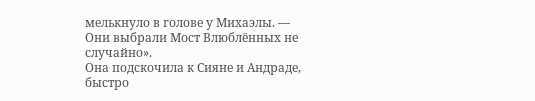мелькнуло в голове у Михаэлы. — Они выбрали Мост Влюблённых не случайно».
Она подскочила к Сияне и Андраде, быстро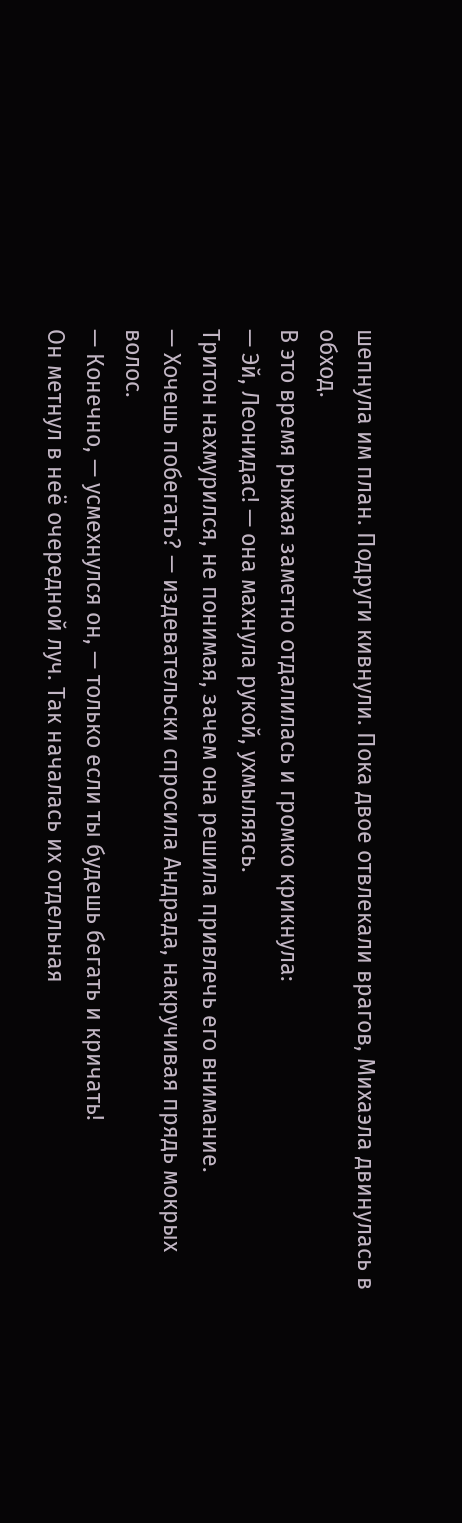шепнула им план. Подруги кивнули. Пока двое отвлекали врагов, Михаэла двинулась в обход.
В это время рыжая заметно отдалилась и громко крикнула:
— Эй, Леонидас! — она махнула рукой, ухмыляясь.
Тритон нахмурился, не понимая, зачем она решила привлечь его внимание.
— Хочешь побегать? — издевательски спросила Андрада, накручивая прядь мокрых волос.
— Конечно, — усмехнулся он, — только если ты будешь бегать и кричать!
Он метнул в неё очередной луч. Так началась их отдельная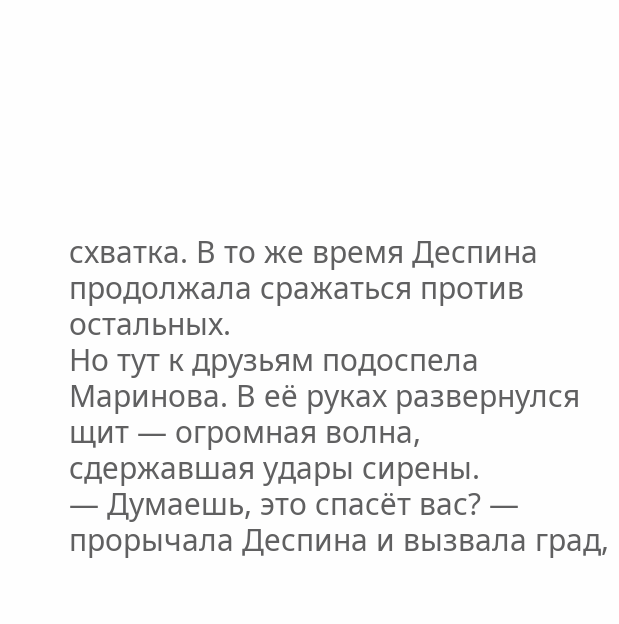схватка. В то же время Деспина продолжала сражаться против остальных.
Но тут к друзьям подоспела Маринова. В её руках развернулся щит — огромная волна, сдержавшая удары сирены.
— Думаешь, это спасёт вас? — прорычала Деспина и вызвала град,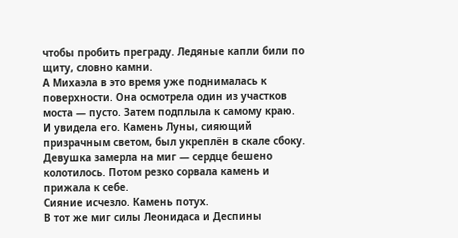чтобы пробить преграду. Ледяные капли били по щиту, словно камни.
А Михаэла в это время уже поднималась к поверхности. Она осмотрела один из участков моста — пусто. Затем подплыла к самому краю. И увидела его. Камень Луны, сияющий призрачным светом, был укреплён в скале сбоку.
Девушка замерла на миг — сердце бешено колотилось. Потом резко сорвала камень и прижала к себе.
Сияние исчезло. Камень потух.
В тот же миг силы Леонидаса и Деспины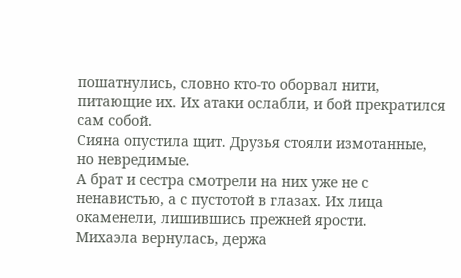пошатнулись, словно кто-то оборвал нити, питающие их. Их атаки ослабли, и бой прекратился сам собой.
Сияна опустила щит. Друзья стояли измотанные, но невредимые.
А брат и сестра смотрели на них уже не с ненавистью, а с пустотой в глазах. Их лица окаменели, лишившись прежней ярости.
Михаэла вернулась, держа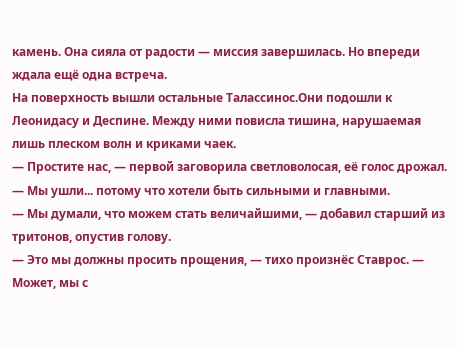камень. Она сияла от радости — миссия завершилась. Но впереди ждала ещё одна встреча.
На поверхность вышли остальные Талассинос.Они подошли к Леонидасу и Деспине. Между ними повисла тишина, нарушаемая лишь плеском волн и криками чаек.
— Простите нас, — первой заговорила светловолосая, её голос дрожал. — Мы ушли... потому что хотели быть сильными и главными.
— Мы думали, что можем стать величайшими, — добавил старший из тритонов, опустив голову.
— Это мы должны просить прощения, — тихо произнёс Ставрос. — Может, мы с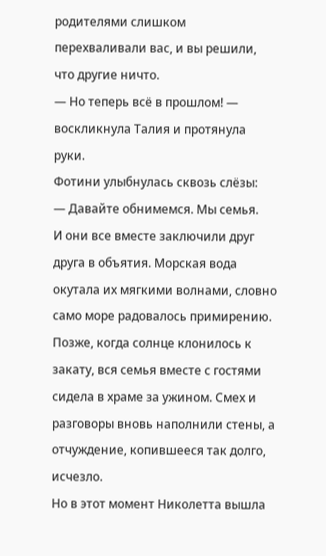родителями слишком перехваливали вас, и вы решили, что другие ничто.
— Но теперь всё в прошлом! — воскликнула Талия и протянула руки.
Фотини улыбнулась сквозь слёзы:
— Давайте обнимемся. Мы семья.
И они все вместе заключили друг друга в объятия. Морская вода окутала их мягкими волнами, словно само море радовалось примирению.
Позже, когда солнце клонилось к закату, вся семья вместе с гостями сидела в храме за ужином. Смех и разговоры вновь наполнили стены, а отчуждение, копившееся так долго, исчезло.
Но в этот момент Николетта вышла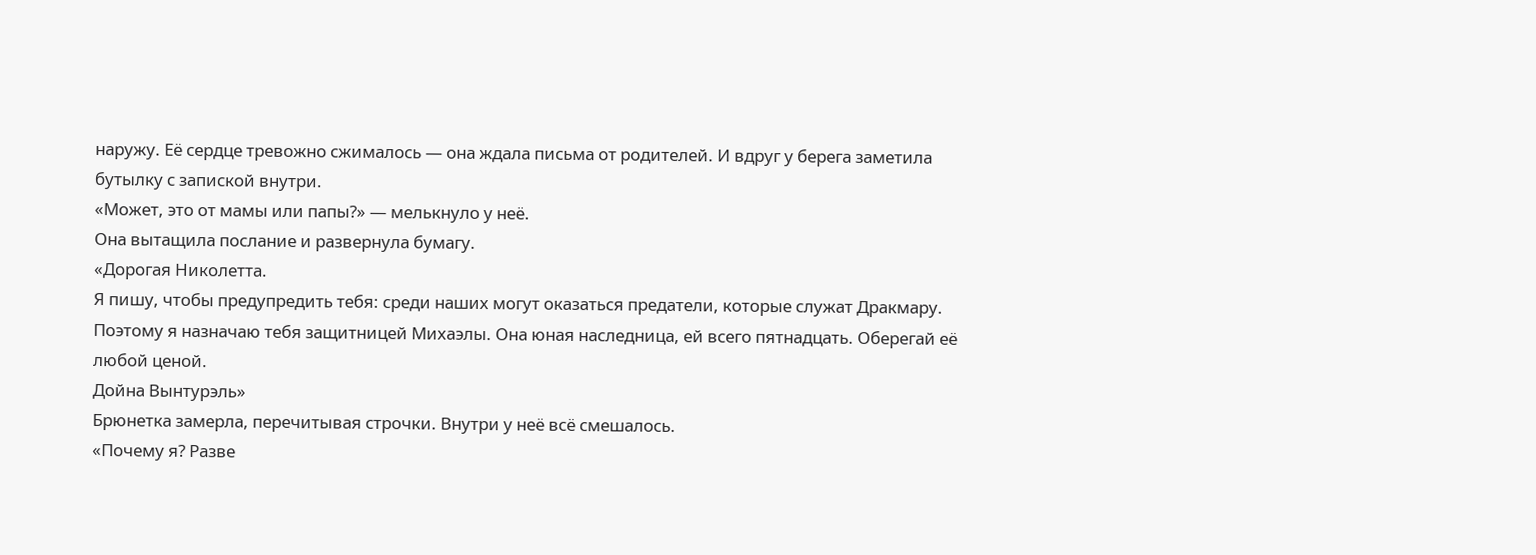наружу. Её сердце тревожно сжималось — она ждала письма от родителей. И вдруг у берега заметила бутылку с запиской внутри.
«Может, это от мамы или папы?» — мелькнуло у неё.
Она вытащила послание и развернула бумагу.
«Дорогая Николетта.
Я пишу, чтобы предупредить тебя: среди наших могут оказаться предатели, которые служат Дракмару. Поэтому я назначаю тебя защитницей Михаэлы. Она юная наследница, ей всего пятнадцать. Оберегай её любой ценой.
Дойна Вынтурэль»
Брюнетка замерла, перечитывая строчки. Внутри у неё всё смешалось.
«Почему я? Разве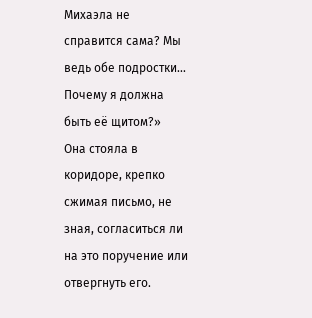Михаэла не справится сама? Мы ведь обе подростки... Почему я должна быть её щитом?»
Она стояла в коридоре, крепко сжимая письмо, не зная, согласиться ли на это поручение или отвергнуть его.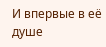И впервые в её душе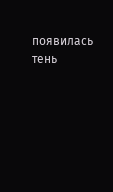появилась тень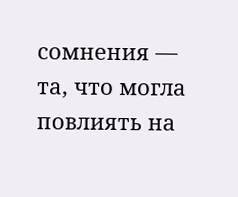сомнения — та, что могла повлиять на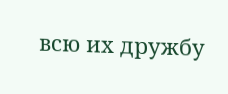всю их дружбу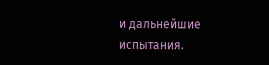и дальнейшие испытания.